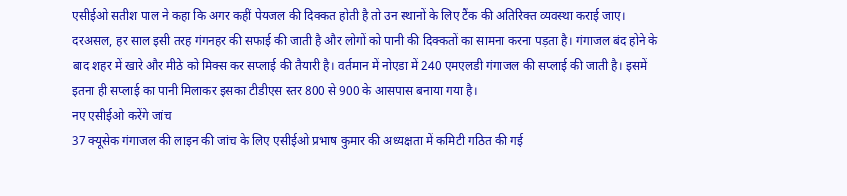एसीईओ सतीश पाल ने कहा कि अगर कहीं पेयजल की दिक्कत होती है तो उन स्थानों के लिए टैंक की अतिरिक्त व्यवस्था कराई जाए। दरअसल, हर साल इसी तरह गंगनहर की सफाई की जाती है और लोगों को पानी की दिक्कतों का सामना करना पड़ता है। गंगाजल बंद होने के बाद शहर में खारे और मीठे को मिक्स कर सप्लाई की तैयारी है। वर्तमान में नोएडा में 240 एमएलडी गंगाजल की सप्लाई की जाती है। इसमें इतना ही सप्लाई का पानी मिलाकर इसका टीडीएस स्तर 800 से 900 के आसपास बनाया गया है।
नए एसीईओ करेंगे जांच
37 क्यूसेक गंगाजल की लाइन की जांच के लिए एसीईओ प्रभाष कुमार की अध्यक्षता में कमिटी गठित की गई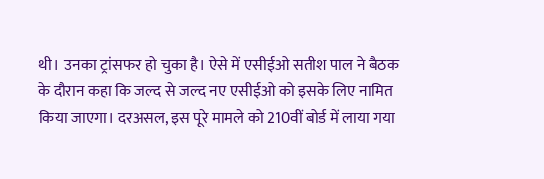थी। उनका ट्रांसफर हो चुका है। ऐसे में एसीईओ सतीश पाल ने बैठक के दौरान कहा कि जल्द से जल्द नए एसीईओ को इसके लिए नामित किया जाएगा। दरअसल, इस पूरे मामले को 210वीं बोर्ड में लाया गया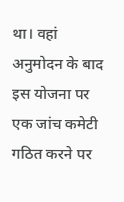था। वहां अनुमोदन के बाद इस योजना पर एक जांच कमेटी गठित करने पर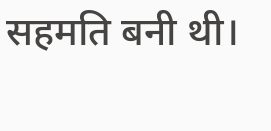सहमति बनी थी।